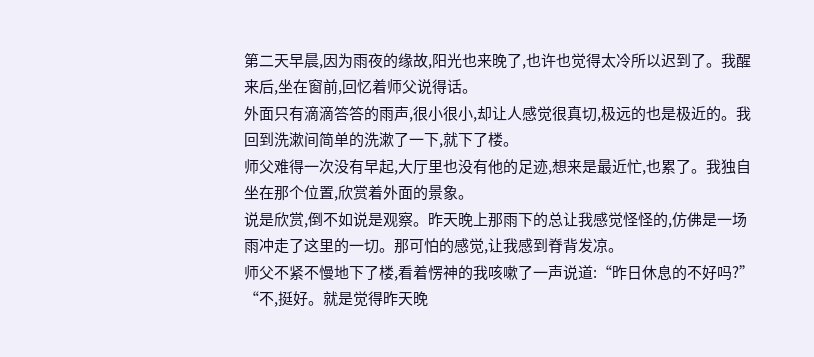第二天早晨,因为雨夜的缘故,阳光也来晚了,也许也觉得太冷所以迟到了。我醒来后,坐在窗前,回忆着师父说得话。
外面只有滴滴答答的雨声,很小很小,却让人感觉很真切,极远的也是极近的。我回到洗漱间简单的洗漱了一下,就下了楼。
师父难得一次没有早起,大厅里也没有他的足迹,想来是最近忙,也累了。我独自坐在那个位置,欣赏着外面的景象。
说是欣赏,倒不如说是观察。昨天晚上那雨下的总让我感觉怪怪的,仿佛是一场雨冲走了这里的一切。那可怕的感觉,让我感到脊背发凉。
师父不紧不慢地下了楼,看着愣神的我咳嗽了一声说道:“昨日休息的不好吗?”
“不,挺好。就是觉得昨天晚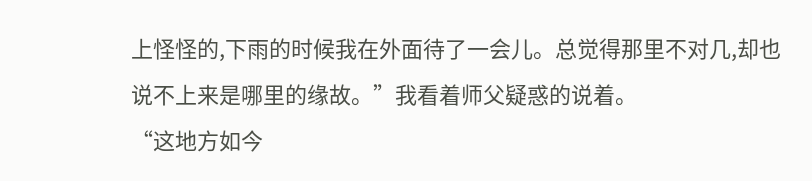上怪怪的,下雨的时候我在外面待了一会儿。总觉得那里不对几,却也说不上来是哪里的缘故。”我看着师父疑惑的说着。
“这地方如今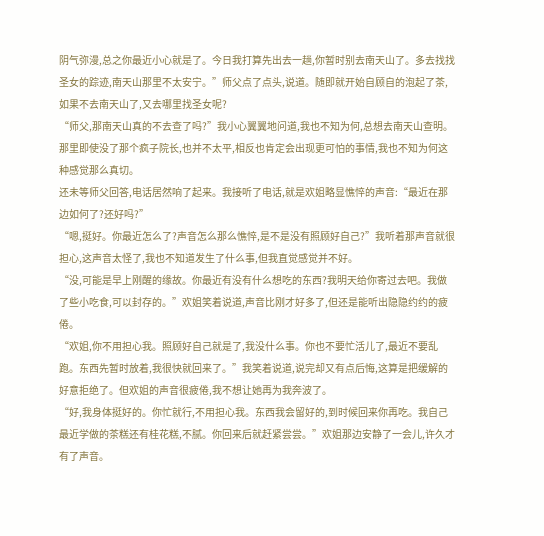阴气弥漫,总之你最近小心就是了。今日我打算先出去一趟,你暂时别去南天山了。多去找找圣女的踪迹,南天山那里不太安宁。”师父点了点头,说道。随即就开始自顾自的泡起了茶,如果不去南天山了,又去哪里找圣女呢?
“师父,那南天山真的不去查了吗?”我小心翼翼地问道,我也不知为何,总想去南天山查明。那里即使没了那个疯子院长,也并不太平,相反也肯定会出现更可怕的事情,我也不知为何这种感觉那么真切。
还未等师父回答,电话居然响了起来。我接听了电话,就是欢姐略显憔悴的声音:“最近在那边如何了?还好吗?”
“嗯,挺好。你最近怎么了?声音怎么那么憔悴,是不是没有照顾好自己?”我听着那声音就很担心,这声音太怪了,我也不知道发生了什么事,但我直觉感觉并不好。
“没,可能是早上刚醒的缘故。你最近有没有什么想吃的东西?我明天给你寄过去吧。我做了些小吃食,可以封存的。”欢姐笑着说道,声音比刚才好多了,但还是能听出隐隐约约的疲倦。
“欢姐,你不用担心我。照顾好自己就是了,我没什么事。你也不要忙活儿了,最近不要乱跑。东西先暂时放着,我很快就回来了。”我笑着说道,说完却又有点后悔,这算是把缓解的好意拒绝了。但欢姐的声音很疲倦,我不想让她再为我奔波了。
“好,我身体挺好的。你忙就行,不用担心我。东西我会留好的,到时候回来你再吃。我自己最近学做的茶糕还有桂花糕,不腻。你回来后就赶紧尝尝。”欢姐那边安静了一会儿,许久才有了声音。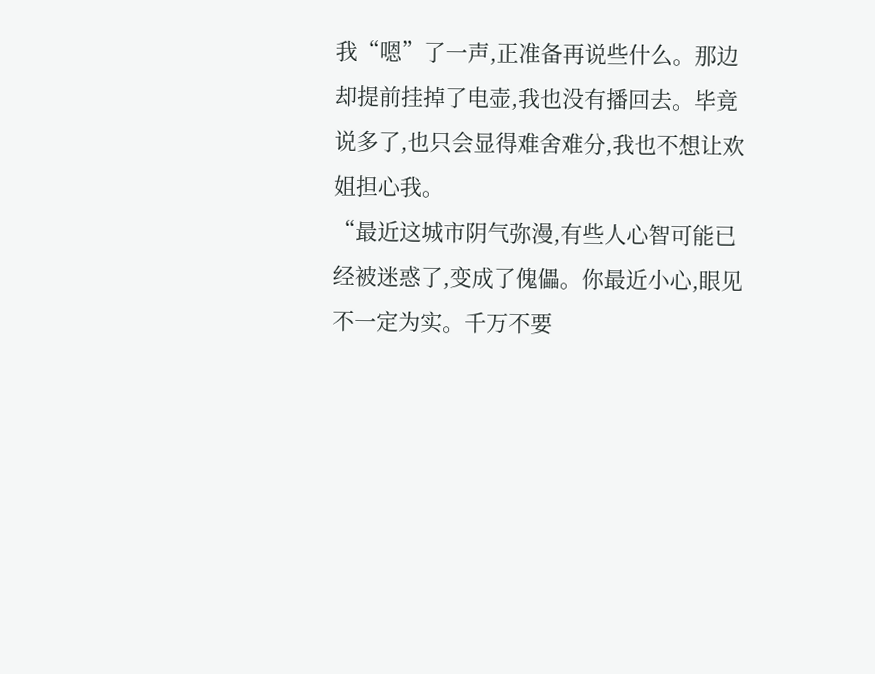我“嗯”了一声,正准备再说些什么。那边却提前挂掉了电壶,我也没有播回去。毕竟说多了,也只会显得难舍难分,我也不想让欢姐担心我。
“最近这城市阴气弥漫,有些人心智可能已经被迷惑了,变成了傀儡。你最近小心,眼见不一定为实。千万不要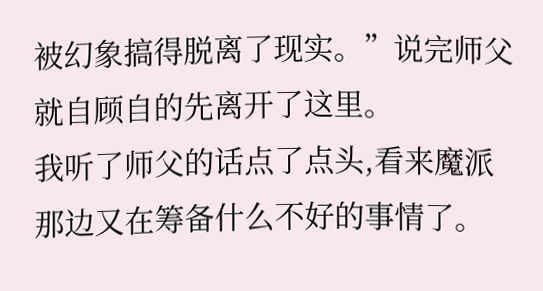被幻象搞得脱离了现实。”说完师父就自顾自的先离开了这里。
我听了师父的话点了点头,看来魔派那边又在筹备什么不好的事情了。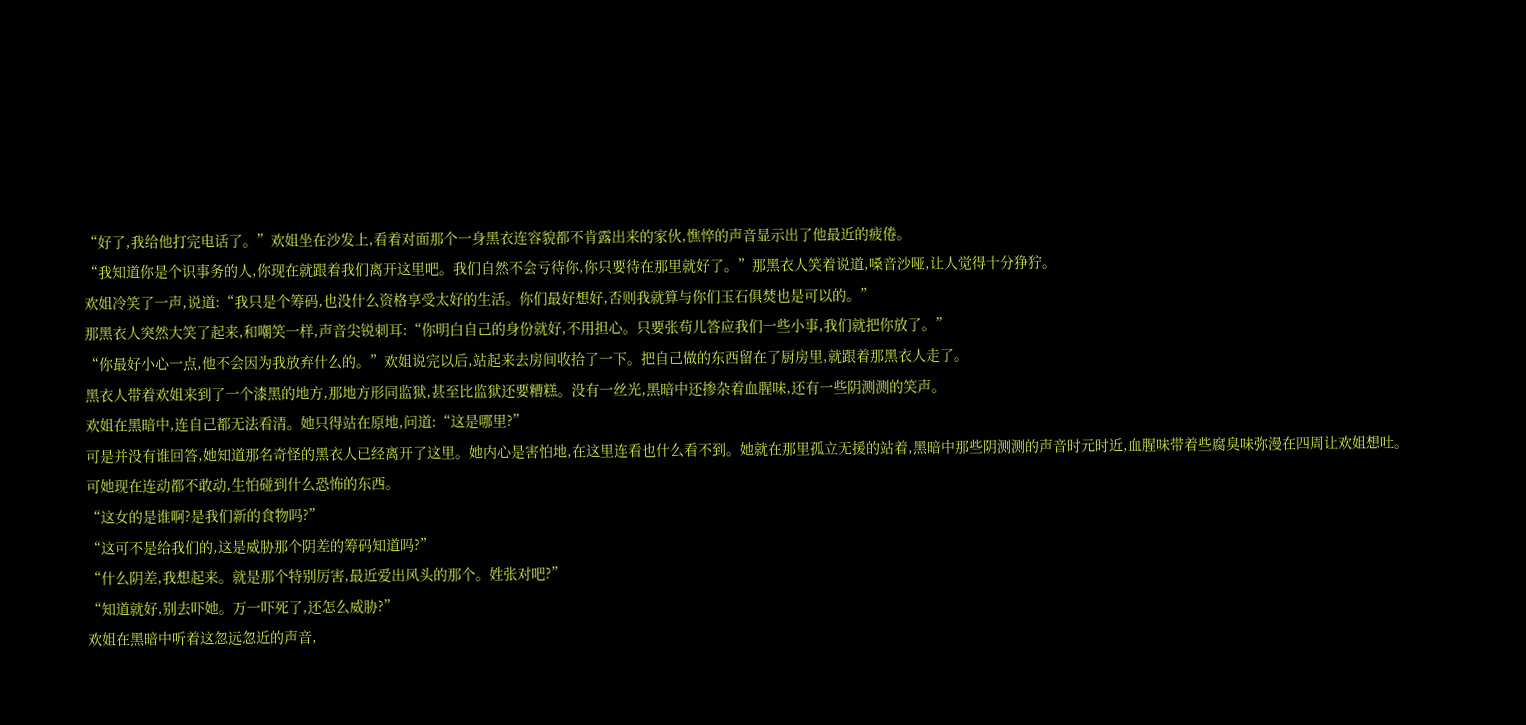“好了,我给他打完电话了。”欢姐坐在沙发上,看着对面那个一身黑衣连容貌都不肯露出来的家伙,憔悴的声音显示出了他最近的疲倦。
“我知道你是个识事务的人,你现在就跟着我们离开这里吧。我们自然不会亏待你,你只要待在那里就好了。”那黑衣人笑着说道,嗓音沙哑,让人觉得十分狰狞。
欢姐冷笑了一声,说道:“我只是个筹码,也没什么资格享受太好的生活。你们最好想好,否则我就算与你们玉石俱焚也是可以的。”
那黑衣人突然大笑了起来,和嘲笑一样,声音尖锐刺耳:“你明白自己的身份就好,不用担心。只要张苟儿答应我们一些小事,我们就把你放了。”
“你最好小心一点,他不会因为我放弃什么的。”欢姐说完以后,站起来去房间收拾了一下。把自己做的东西留在了厨房里,就跟着那黑衣人走了。
黑衣人带着欢姐来到了一个漆黑的地方,那地方形同监狱,甚至比监狱还要糟糕。没有一丝光,黑暗中还掺杂着血腥味,还有一些阴测测的笑声。
欢姐在黑暗中,连自己都无法看清。她只得站在原地,问道:“这是哪里?”
可是并没有谁回答,她知道那名奇怪的黑衣人已经离开了这里。她内心是害怕地,在这里连看也什么看不到。她就在那里孤立无援的站着,黑暗中那些阴测测的声音时元时近,血腥味带着些腐臭味弥漫在四周让欢姐想吐。
可她现在连动都不敢动,生怕碰到什么恐怖的东西。
“这女的是谁啊?是我们新的食物吗?”
“这可不是给我们的,这是威胁那个阴差的筹码知道吗?”
“什么阴差,我想起来。就是那个特别厉害,最近爱出风头的那个。姓张对吧?”
“知道就好,别去吓她。万一吓死了,还怎么威胁?”
欢姐在黑暗中听着这忽远忽近的声音,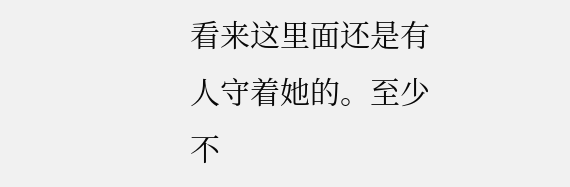看来这里面还是有人守着她的。至少不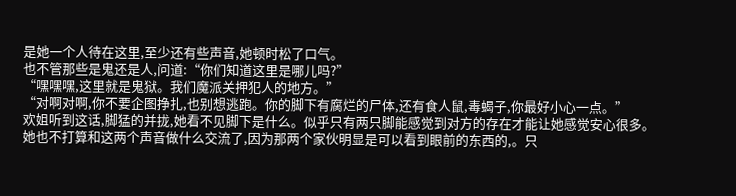是她一个人待在这里,至少还有些声音,她顿时松了口气。
也不管那些是鬼还是人,问道:“你们知道这里是哪儿吗?”
“嘿嘿嘿,这里就是鬼狱。我们魔派关押犯人的地方。”
“对啊对啊,你不要企图挣扎,也别想逃跑。你的脚下有腐烂的尸体,还有食人鼠,毒蝎子,你最好小心一点。”
欢姐听到这话,脚猛的并拢,她看不见脚下是什么。似乎只有两只脚能感觉到对方的存在才能让她感觉安心很多。
她也不打算和这两个声音做什么交流了,因为那两个家伙明显是可以看到眼前的东西的,。只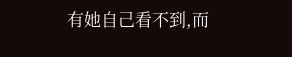有她自己看不到,而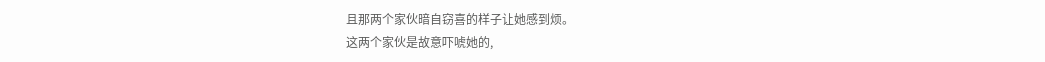且那两个家伙暗自窃喜的样子让她感到烦。
这两个家伙是故意吓唬她的,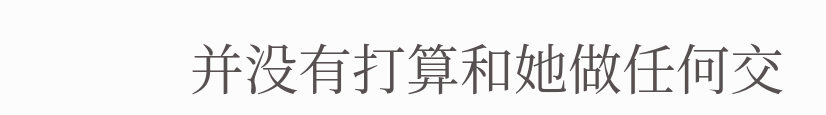并没有打算和她做任何交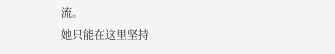流。
她只能在这里坚持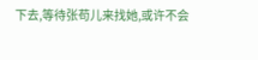下去,等待张苟儿来找她,或许不会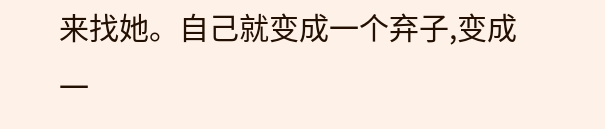来找她。自己就变成一个弃子,变成一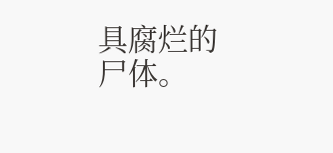具腐烂的尸体。